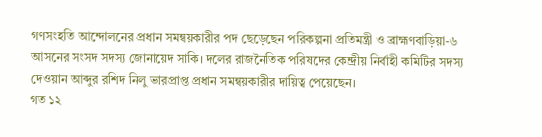গণসংহতি আন্দোলনের প্রধান সমন্বয়কারীর পদ ছেড়েছেন পরিকল্পনা প্রতিমন্ত্রী ও ব্রাহ্মণবাড়িয়া-৬ আসনের সংসদ সদস্য জোনায়েদ সাকি। দলের রাজনৈতিক পরিষদের কেন্দ্রীয় নির্বাহী কমিটির সদস্য দেওয়ান আব্দুর রশিদ নিলু ভারপ্রাপ্ত প্রধান সমন্বয়কারীর দায়িত্ব পেয়েছেন।
গত ১২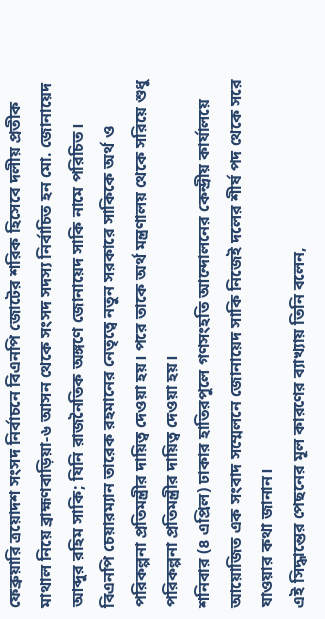ফেব্রুয়ারি ত্রয়োদশ সংসদ নির্বাচনে বিএনপি জোটের শরিক হিসেবে দলীয় প্রতীক মাথাল নিয়ে ব্রাহ্মণবাড়িয়া-৬ আসন থেকে সংসদ সদস্য নির্বাচিত হন মো. জোনায়েদ আব্দুর রহিম সাকি; যিনি রাজনৈতিক অঙ্গণে জোনায়েদ সাকি নামে পরিচিত।
বিএনপি চেয়ারম্যান তারেক রহমানের নেতৃত্বে নতুন সরকারে সাকিকে অর্থ ও পরিকল্পনা প্রতিমন্ত্রীর দায়িত্ব দেওয়া হয়। পরে তাকে অর্থ মন্ত্রণালয় থেকে সরিয়ে শুধু পরিকল্পনা প্রতিমন্ত্রীর দায়িত্ব দেওয়া হয়।
শনিবার (৪ এপ্রিল) ঢাকার হাতিরপুলে গণসংহতি আন্দোলনের কেন্দ্রীয় কার্যালয়ে আয়োজিত এক সংবাদ সম্মেলনে জোনায়েদ সাকি নিজেই দলের শীর্ষ পদ থেকে সরে যাওয়ার কথা জানান।
এই সিদ্ধান্তের পেছনের মূল কারণের ব্যাখ্যায় তিনি বলেন,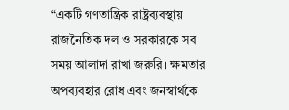“একটি গণতান্ত্রিক রাষ্ট্রব্যবস্থায় রাজনৈতিক দল ও সরকারকে সব সময় আলাদা রাখা জরুরি। ক্ষমতার অপব্যবহার রোধ এবং জনস্বার্থকে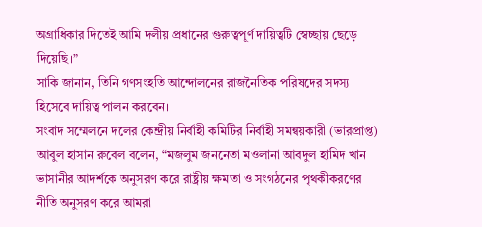অগ্রাধিকার দিতেই আমি দলীয় প্রধানের গুরুত্বপূর্ণ দায়িত্বটি স্বেচ্ছায় ছেড়ে দিয়েছি।”
সাকি জানান, তিনি গণসংহতি আন্দোলনের রাজনৈতিক পরিষদের সদস্য হিসেবে দায়িত্ব পালন করবেন।
সংবাদ সম্মেলনে দলের কেন্দ্রীয় নির্বাহী কমিটির নির্বাহী সমন্বয়কারী (ভারপ্রাপ্ত) আবুল হাসান রুবেল বলেন, “মজলুম জননেতা মওলানা আবদুল হামিদ খান ভাসানীর আদর্শকে অনুসরণ করে রাষ্ট্রীয় ক্ষমতা ও সংগঠনের পৃথকীকরণের নীতি অনুসরণ করে আমরা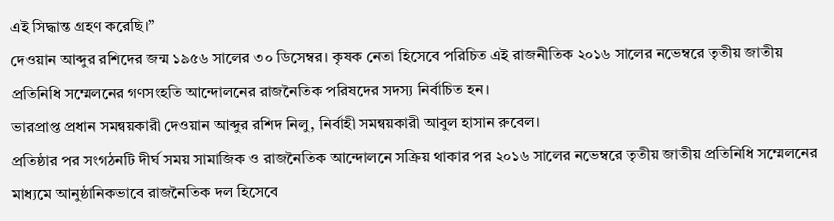এই সিদ্ধান্ত গ্রহণ করেছি।”
দেওয়ান আব্দুর রশিদের জন্ম ১৯৫৬ সালের ৩০ ডিসেম্বর। কৃষক নেতা হিসেবে পরিচিত এই রাজনীতিক ২০১৬ সালের নভেম্বরে তৃতীয় জাতীয় প্রতিনিধি সম্মেলনের গণসংহতি আন্দোলনের রাজনৈতিক পরিষদের সদস্য নির্বাচিত হন।
ভারপ্রাপ্ত প্রধান সমন্বয়কারী দেওয়ান আব্দুর রশিদ নিলু, নির্বাহী সমন্বয়কারী আবুল হাসান রুবেল।
প্রতিষ্ঠার পর সংগঠনটি দীর্ঘ সময় সামাজিক ও রাজনৈতিক আন্দোলনে সক্রিয় থাকার পর ২০১৬ সালের নভেম্বরে তৃতীয় জাতীয় প্রতিনিধি সম্মেলনের মাধ্যমে আনুষ্ঠানিকভাবে রাজনৈতিক দল হিসেবে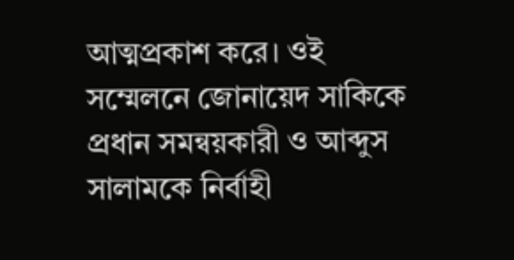আত্মপ্রকাশ করে। ওই সম্মেলনে জোনায়েদ সাকিকে প্রধান সমন্বয়কারী ও আব্দুস সালামকে নির্বাহী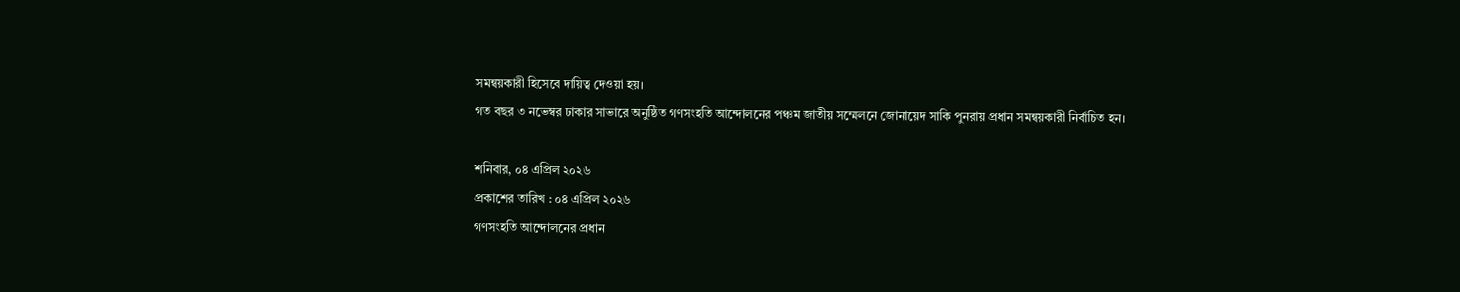সমন্বয়কারী হিসেবে দায়িত্ব দেওয়া হয়।
গত বছর ৩ নভেম্বর ঢাকার সাভারে অনুষ্ঠিত গণসংহতি আন্দোলনের পঞ্চম জাতীয় সম্মেলনে জোনায়েদ সাকি পুনরায় প্রধান সমন্বয়কারী নির্বাচিত হন।

শনিবার, ০৪ এপ্রিল ২০২৬
প্রকাশের তারিখ : ০৪ এপ্রিল ২০২৬
গণসংহতি আন্দোলনের প্রধান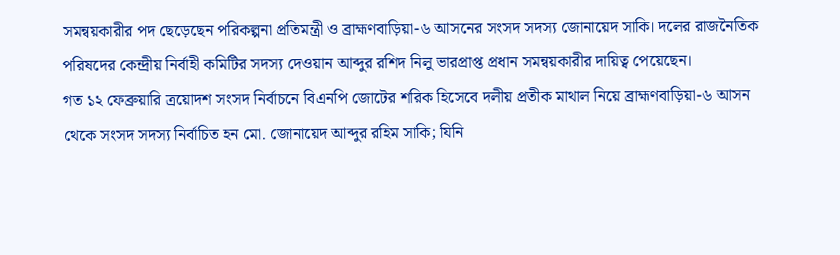সমন্বয়কারীর পদ ছেড়েছেন পরিকল্পনা প্রতিমন্ত্রী ও ব্রাহ্মণবাড়িয়া-৬ আসনের সংসদ সদস্য জোনায়েদ সাকি। দলের রাজনৈতিক পরিষদের কেন্দ্রীয় নির্বাহী কমিটির সদস্য দেওয়ান আব্দুর রশিদ নিলু ভারপ্রাপ্ত প্রধান সমন্বয়কারীর দায়িত্ব পেয়েছেন।
গত ১২ ফেব্রুয়ারি ত্রয়োদশ সংসদ নির্বাচনে বিএনপি জোটের শরিক হিসেবে দলীয় প্রতীক মাথাল নিয়ে ব্রাহ্মণবাড়িয়া-৬ আসন থেকে সংসদ সদস্য নির্বাচিত হন মো. জোনায়েদ আব্দুর রহিম সাকি; যিনি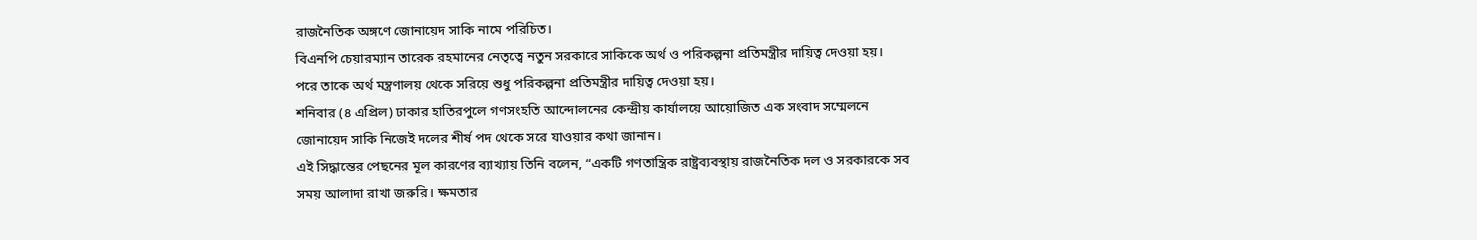রাজনৈতিক অঙ্গণে জোনায়েদ সাকি নামে পরিচিত।
বিএনপি চেয়ারম্যান তারেক রহমানের নেতৃত্বে নতুন সরকারে সাকিকে অর্থ ও পরিকল্পনা প্রতিমন্ত্রীর দায়িত্ব দেওয়া হয়। পরে তাকে অর্থ মন্ত্রণালয় থেকে সরিয়ে শুধু পরিকল্পনা প্রতিমন্ত্রীর দায়িত্ব দেওয়া হয়।
শনিবার (৪ এপ্রিল) ঢাকার হাতিরপুলে গণসংহতি আন্দোলনের কেন্দ্রীয় কার্যালয়ে আয়োজিত এক সংবাদ সম্মেলনে জোনায়েদ সাকি নিজেই দলের শীর্ষ পদ থেকে সরে যাওয়ার কথা জানান।
এই সিদ্ধান্তের পেছনের মূল কারণের ব্যাখ্যায় তিনি বলেন, “একটি গণতান্ত্রিক রাষ্ট্রব্যবস্থায় রাজনৈতিক দল ও সরকারকে সব সময় আলাদা রাখা জরুরি। ক্ষমতার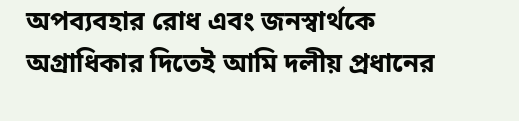অপব্যবহার রোধ এবং জনস্বার্থকে অগ্রাধিকার দিতেই আমি দলীয় প্রধানের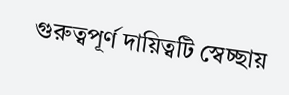গুরুত্বপূর্ণ দায়িত্বটি স্বেচ্ছায়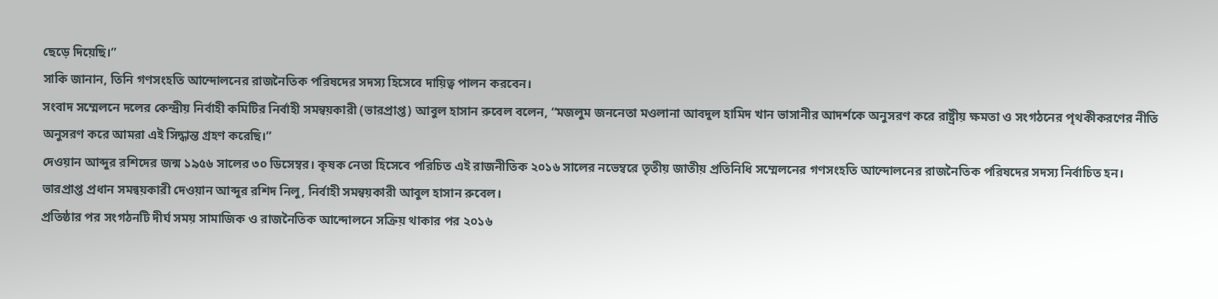ছেড়ে দিয়েছি।”
সাকি জানান, তিনি গণসংহতি আন্দোলনের রাজনৈতিক পরিষদের সদস্য হিসেবে দায়িত্ব পালন করবেন।
সংবাদ সম্মেলনে দলের কেন্দ্রীয় নির্বাহী কমিটির নির্বাহী সমন্বয়কারী (ভারপ্রাপ্ত) আবুল হাসান রুবেল বলেন, “মজলুম জননেতা মওলানা আবদুল হামিদ খান ভাসানীর আদর্শকে অনুসরণ করে রাষ্ট্রীয় ক্ষমতা ও সংগঠনের পৃথকীকরণের নীতি অনুসরণ করে আমরা এই সিদ্ধান্ত গ্রহণ করেছি।”
দেওয়ান আব্দুর রশিদের জন্ম ১৯৫৬ সালের ৩০ ডিসেম্বর। কৃষক নেতা হিসেবে পরিচিত এই রাজনীতিক ২০১৬ সালের নভেম্বরে তৃতীয় জাতীয় প্রতিনিধি সম্মেলনের গণসংহতি আন্দোলনের রাজনৈতিক পরিষদের সদস্য নির্বাচিত হন।
ভারপ্রাপ্ত প্রধান সমন্বয়কারী দেওয়ান আব্দুর রশিদ নিলু, নির্বাহী সমন্বয়কারী আবুল হাসান রুবেল।
প্রতিষ্ঠার পর সংগঠনটি দীর্ঘ সময় সামাজিক ও রাজনৈতিক আন্দোলনে সক্রিয় থাকার পর ২০১৬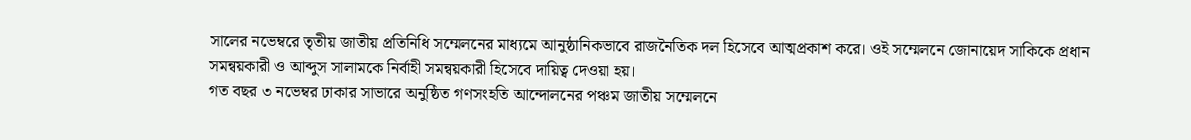সালের নভেম্বরে তৃতীয় জাতীয় প্রতিনিধি সম্মেলনের মাধ্যমে আনুষ্ঠানিকভাবে রাজনৈতিক দল হিসেবে আত্মপ্রকাশ করে। ওই সম্মেলনে জোনায়েদ সাকিকে প্রধান সমন্বয়কারী ও আব্দুস সালামকে নির্বাহী সমন্বয়কারী হিসেবে দায়িত্ব দেওয়া হয়।
গত বছর ৩ নভেম্বর ঢাকার সাভারে অনুষ্ঠিত গণসংহতি আন্দোলনের পঞ্চম জাতীয় সম্মেলনে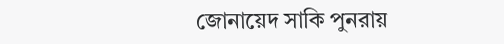জোনায়েদ সাকি পুনরায়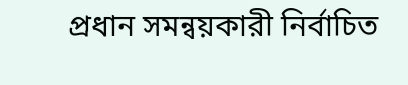প্রধান সমন্বয়কারী নির্বাচিত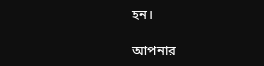হন।

আপনার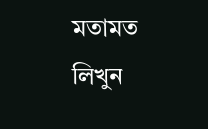মতামত লিখুন